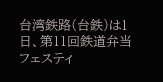台湾鉄路(台鉄)は1日、第11回鉄道弁当フェスティ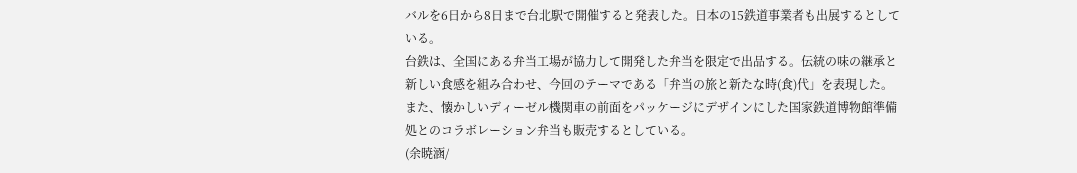バルを6日から8日まで台北駅で開催すると発表した。日本の15鉄道事業者も出展するとしている。
台鉄は、全国にある弁当工場が協力して開発した弁当を限定で出品する。伝統の味の継承と新しい食感を組み合わせ、今回のテーマである「弁当の旅と新たな時(食)代」を表現した。
また、懐かしいディーゼル機関車の前面をパッケージにデザインにした国家鉄道博物館準備処とのコラボレーション弁当も販売するとしている。
(余暁涵/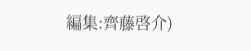編集:齊藤啓介)